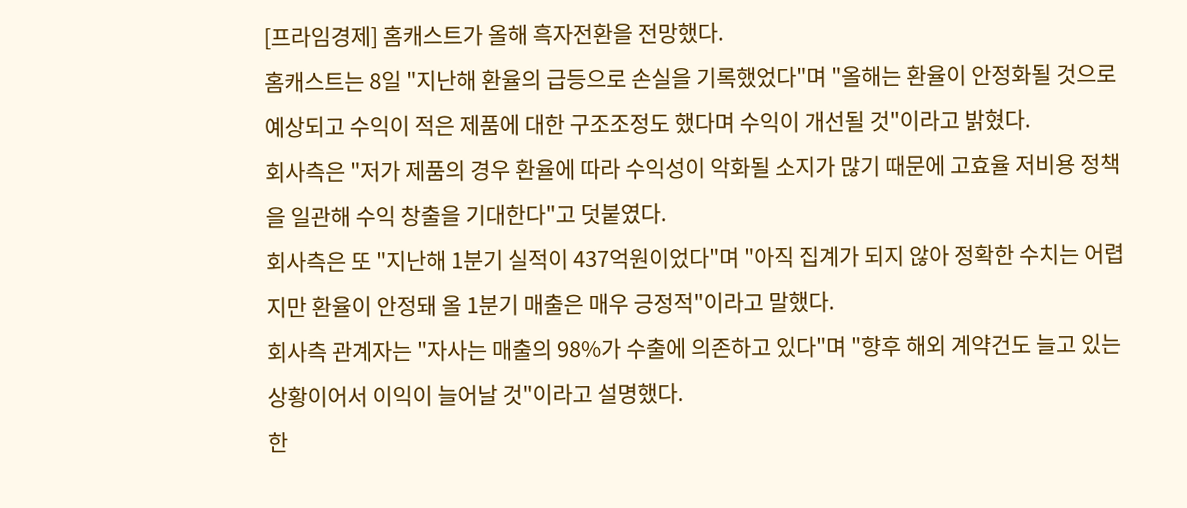[프라임경제] 홈캐스트가 올해 흑자전환을 전망했다.
홈캐스트는 8일 "지난해 환율의 급등으로 손실을 기록했었다"며 "올해는 환율이 안정화될 것으로 예상되고 수익이 적은 제품에 대한 구조조정도 했다며 수익이 개선될 것"이라고 밝혔다.
회사측은 "저가 제품의 경우 환율에 따라 수익성이 악화될 소지가 많기 때문에 고효율 저비용 정책을 일관해 수익 창출을 기대한다"고 덧붙였다.
회사측은 또 "지난해 1분기 실적이 437억원이었다"며 "아직 집계가 되지 않아 정확한 수치는 어렵지만 환율이 안정돼 올 1분기 매출은 매우 긍정적"이라고 말했다.
회사측 관계자는 "자사는 매출의 98%가 수출에 의존하고 있다"며 "향후 해외 계약건도 늘고 있는 상황이어서 이익이 늘어날 것"이라고 설명했다.
한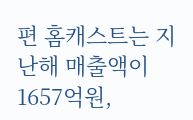편 홈캐스트는 지난해 매출액이 1657억원,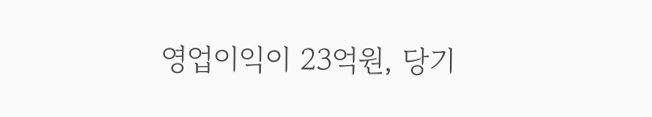영업이익이 23억원, 당기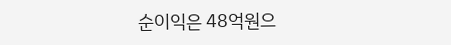순이익은 48억원으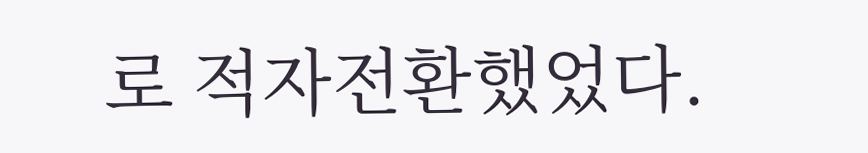로 적자전환했었다.